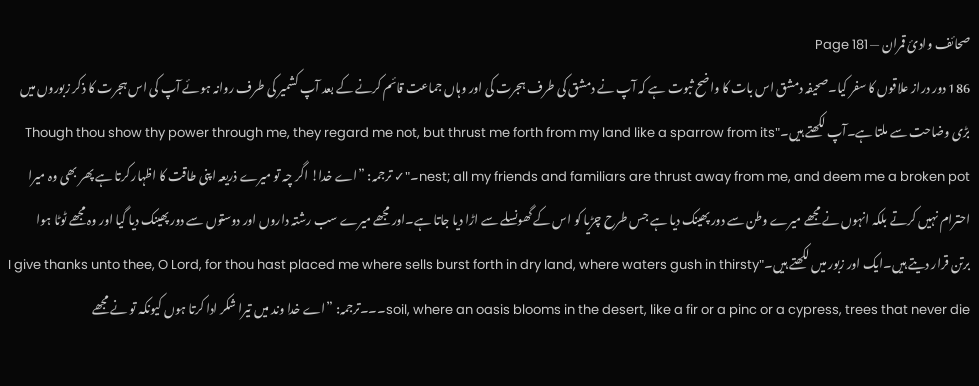صحائف وادئ قمران — Page 181
186 دور دراز علاقوں کا سفر کیا۔صحیفہ دمشق اس بات کا واضح ثبوت ہے کہ آپ نے دمشق کی طرف ہجرت کی اور وہاں جماعت قائم کرنے کے بعد آپ کشمیر کی طرف روانہ ہوئے آپ کی اس ہجرت کا ذکر زبوروں میں بڑی وضاحت سے ملتا ہے۔آپ لکھتے ہیں۔"Though thou show thy power through me, they regard me not, but thrust me forth from my land like a sparrow from its nest; all my friends and familiars are thrust away from me, and deem me a broken pot۔"✓ ترجمہ: ”اے خدا! اگر چہ تو میرے ذریعہ اپنی طاقت کا اظہار کرتا ہے پھر بھی وہ میرا احترام نہیں کرتے بلکہ انہوں نے مجھے میرے وطن سے دور پھینک دیا ہے جس طرح چڑیا کو اس کے گھونسلے سے اڑا دیا جاتا ہے۔اور مجھے میرے سب رشتہ داروں اور دوستوں سے دور پھینک دیا گیا اور وہ مجھے ٹوٹا ہوا برتن قرار دیتے ہیں۔ایک اور زبور میں لکھتے ہیں۔"I give thanks unto thee, O Lord, for thou hast placed me where sells burst forth in dry land, where waters gush in thirsty soil, where an oasis blooms in the desert, like a fir or a pinc or a cypress, trees that never die۔۔۔ترجمہ: ”اے خدا وند میں تیرا شکر ادا کرتا ہوں کیونکہ تو نے مجھے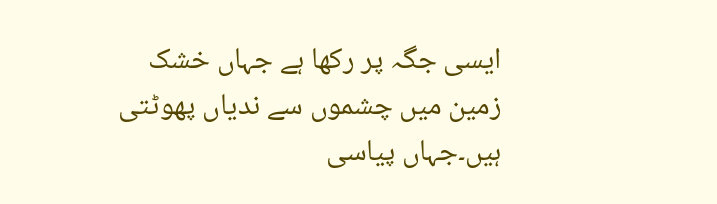ایسی جگہ پر رکھا ہے جہاں خشک زمین میں چشموں سے ندیاں پھوٹتی ہیں۔جہاں پیاسی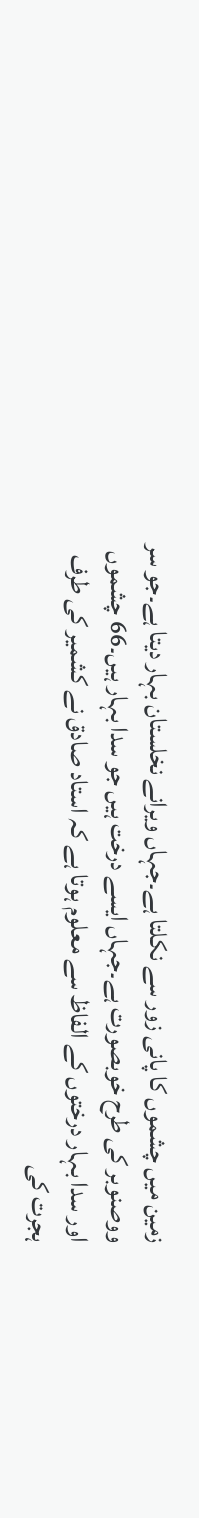زمین میں چشموں کا پانی زور سے نکلتا ہے۔جہاں ویرانے نخلستان بہار دیتا ہے۔جو سر ووصنوبر کی طرح خوبصورت ہے۔جہاں ایسے درخت ہیں جو سدا بہار ہیں۔66 چشموں اور سدا بہار درختوں کے الفاظ سے معلوم ہوتا ہے کہ استاد صادق نے کشمیر کی طرف ہجرت کی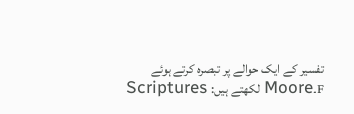تفسیر کے ایک حوالے پر تبصرہ کرتے ہوئے F۔Moore لکھتے ہیں: Scriptures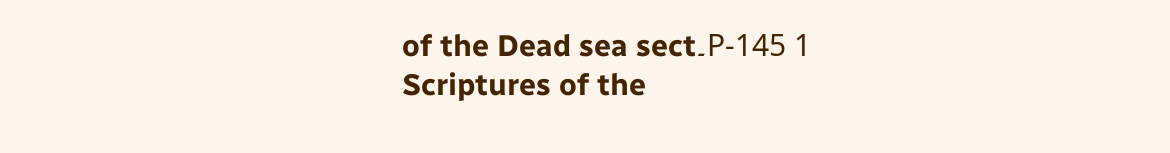of the Dead sea sect۔P-145 1 Scriptures of the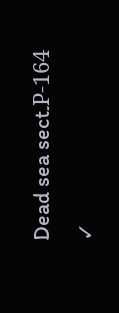Dead sea sect۔P-164 ✓